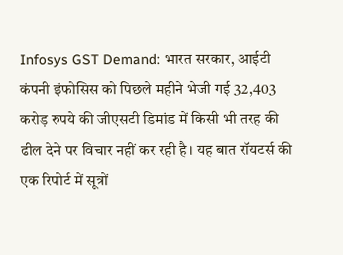Infosys GST Demand: भारत सरकार, आईटी कंपनी इंफोसिस को पिछले महीने भेजी गई 32,403 करोड़ रुपये की जीएसटी डिमांड में किसी भी तरह की ढील देने पर विचार नहीं कर रही है। यह बात रॉयटर्स की एक रिपोर्ट में सूत्रों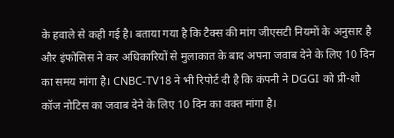के हवाले से कही गई है। बताया गया है कि टैक्स की मांग जीएसटी नियमों के अनुसार है और इंफोसिस ने कर अधिकारियों से मुलाकात के बाद अपना जवाब देने के लिए 10 दिन का समय मांगा है। CNBC-TV18 ने भी रिपोर्ट दी है कि कंपनी ने DGGI को प्री-शो कॉज नोटिस का जवाब देने के लिए 10 दिन का वक्त मांगा है।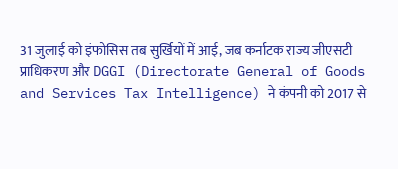31 जुलाई को इंफोसिस तब सुर्खियों में आई, जब कर्नाटक राज्य जीएसटी प्राधिकरण और DGGI (Directorate General of Goods and Services Tax Intelligence) ने कंपनी को 2017 से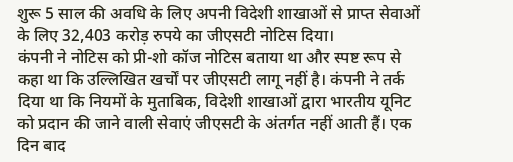शुरू 5 साल की अवधि के लिए अपनी विदेशी शाखाओं से प्राप्त सेवाओं के लिए 32,403 करोड़ रुपये का जीएसटी नोटिस दिया।
कंपनी ने नोटिस को प्री-शो कॉज नोटिस बताया था और स्पष्ट रूप से कहा था कि उल्लिखित खर्चों पर जीएसटी लागू नहीं है। कंपनी ने तर्क दिया था कि नियमों के मुताबिक, विदेशी शाखाओं द्वारा भारतीय यूनिट को प्रदान की जाने वाली सेवाएं जीएसटी के अंतर्गत नहीं आती हैं। एक दिन बाद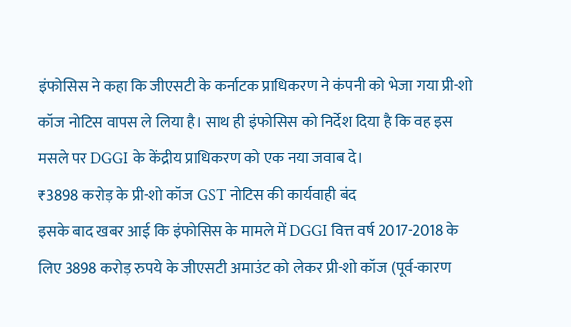इंफोसिस ने कहा कि जीएसटी के कर्नाटक प्राधिकरण ने कंपनी को भेजा गया प्री-शो कॉज नोटिस वापस ले लिया है। साथ ही इंफोसिस को निर्देश दिया है कि वह इस मसले पर DGGI के केंद्रीय प्राधिकरण को एक नया जवाब दे।
₹3898 करोड़ के प्री-शो कॉज GST नोटिस की कार्यवाही बंद
इसके बाद खबर आई कि इंफोसिस के मामले में DGGI वित्त वर्ष 2017-2018 के लिए 3898 करोड़ रुपये के जीएसटी अमाउंट को लेकर प्री-शो कॉज (पूर्व-कारण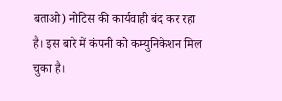बताओ) नोटिस की कार्यवाही बंद कर रहा है। इस बारे में कंपनी को कम्युनिकेशन मिल चुका है।